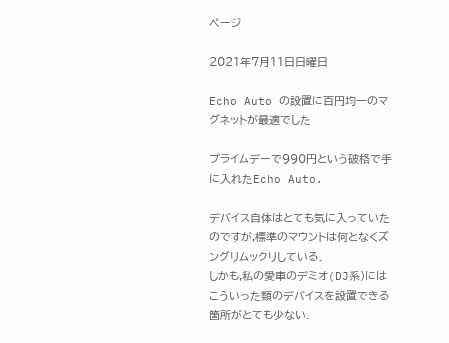ページ

2021年7月11日日曜日

Echo Auto の設置に百円均一のマグネットが最適でした

プライムデーで990円という破格で手に入れたEcho Auto.

デバイス自体はとても気に入っていたのですが,標準のマウントは何となくズングリムックリしている.
しかも,私の愛車のデミオ(DJ系)にはこういった類のデバイスを設置できる箇所がとても少ない.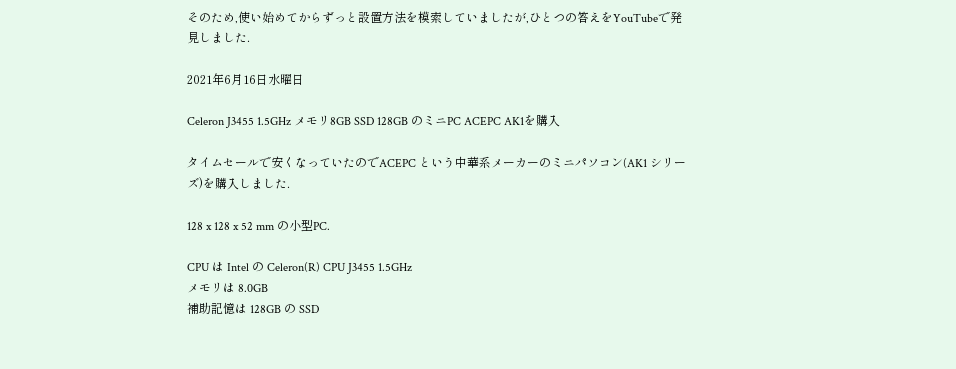そのため,使い始めてからずっと設置方法を模索していましたが,ひとつの答えをYouTubeで発見しました.

2021年6月16日水曜日

Celeron J3455 1.5GHz メモリ8GB SSD 128GB のミニPC ACEPC AK1を購入

タイムセールで安くなっていたのでACEPC という中華系メーカーのミニパソコン(AK1 シリーズ)を購入しました.

128 x 128 x 52 mm の小型PC.

CPU は Intel の Celeron(R) CPU J3455 1.5GHz
メモリは 8.0GB
補助記憶は 128GB の SSD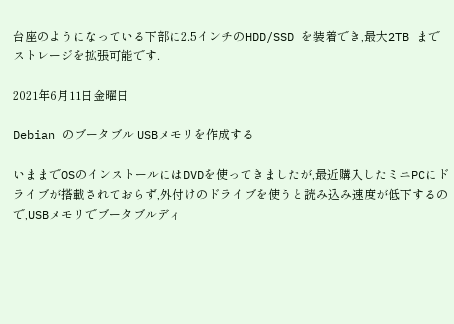台座のようになっている下部に2.5インチのHDD/SSD を装着でき,最大2TB までストレージを拡張可能です.

2021年6月11日金曜日

Debian のブータブル USBメモリを作成する

いままでOSのインストールにはDVDを使ってきましたが,最近購入したミニPCにドライブが搭載されておらず,外付けのドライブを使うと読み込み速度が低下するので,USBメモリでブータブルディ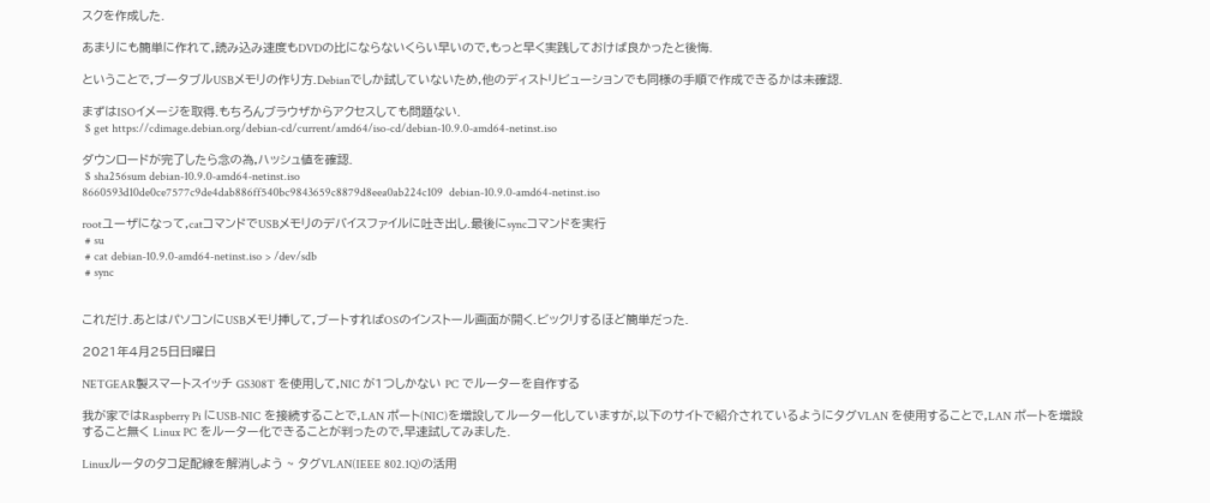スクを作成した.

あまりにも簡単に作れて,読み込み速度もDVDの比にならないくらい早いので,もっと早く実践しておけば良かったと後悔.

ということで,ブータブルUSBメモリの作り方.Debianでしか試していないため,他のディストリビューションでも同様の手順で作成できるかは未確認.

まずはISOイメージを取得.もちろんブラウザからアクセスしても問題ない.
 $ get https://cdimage.debian.org/debian-cd/current/amd64/iso-cd/debian-10.9.0-amd64-netinst.iso

ダウンロードが完了したら念の為,ハッシュ値を確認.
 $ sha256sum debian-10.9.0-amd64-netinst.iso
8660593d10de0ce7577c9de4dab886ff540bc9843659c8879d8eea0ab224c109  debian-10.9.0-amd64-netinst.iso

rootユーザになって,catコマンドでUSBメモリのデバイスファイルに吐き出し.最後にsyncコマンドを実行
 # su
 # cat debian-10.9.0-amd64-netinst.iso > /dev/sdb
 # sync


これだけ.あとはパソコンにUSBメモリ挿して,ブートすればOSのインストール画面が開く.ビックリするほど簡単だった.

2021年4月25日日曜日

NETGEAR製スマートスイッチ GS308T を使用して,NIC が1つしかない PC でルーターを自作する

我が家ではRaspberry Pi にUSB-NIC を接続することで,LAN ポート(NIC)を増設してルーター化していますが,以下のサイトで紹介されているようにタグVLAN を使用することで,LAN ポートを増設すること無く Linux PC をルーター化できることが判ったので,早速試してみました.

Linuxルータのタコ足配線を解消しよう ~ タグVLAN(IEEE 802.1Q)の活用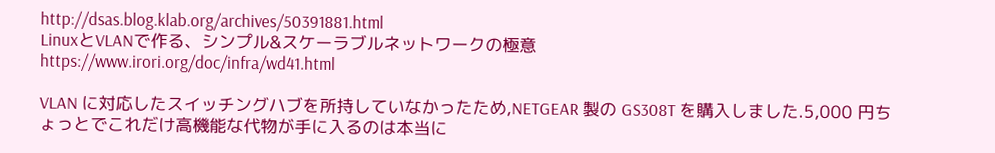http://dsas.blog.klab.org/archives/50391881.html
LinuxとVLANで作る、シンプル&スケーラブルネットワークの極意
https://www.irori.org/doc/infra/wd41.html

VLAN に対応したスイッチングハブを所持していなかったため,NETGEAR 製の GS308T を購入しました.5,000 円ちょっとでこれだけ高機能な代物が手に入るのは本当に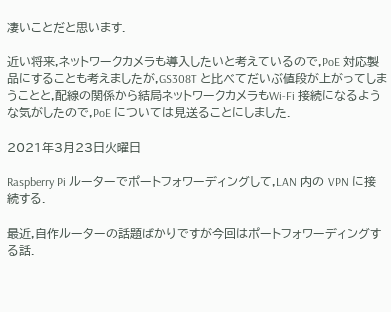凄いことだと思います.

近い将来,ネットワークカメラも導入したいと考えているので,PoE 対応製品にすることも考えましたが,GS308T と比べてだいぶ値段が上がってしまうことと,配線の関係から結局ネットワークカメラもWi-Fi 接続になるような気がしたので,PoE については見送ることにしました.

2021年3月23日火曜日

Raspberry Pi ルーターでポートフォワーディングして,LAN 内の VPN に接続する.

最近,自作ルーターの話題ばかりですが今回はポートフォワーディングする話.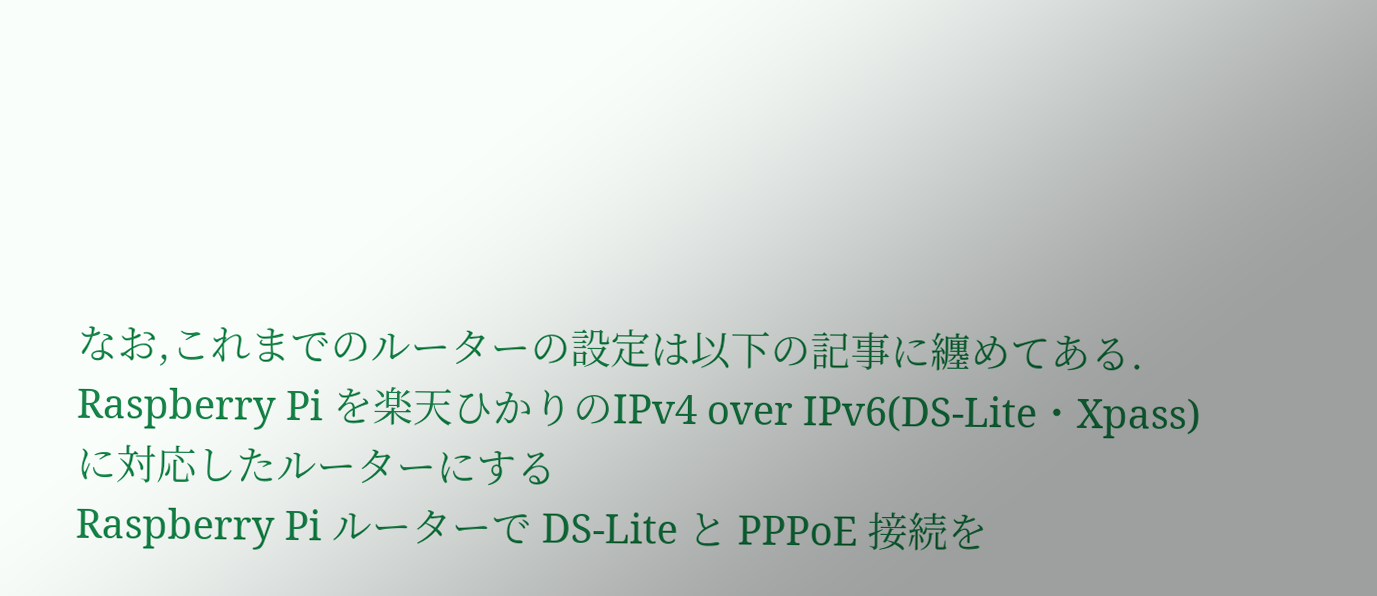なお,これまでのルーターの設定は以下の記事に纏めてある.
Raspberry Pi を楽天ひかりのIPv4 over IPv6(DS-Lite・Xpass)に対応したルーターにする
Raspberry Pi ルーターで DS-Lite と PPPoE 接続を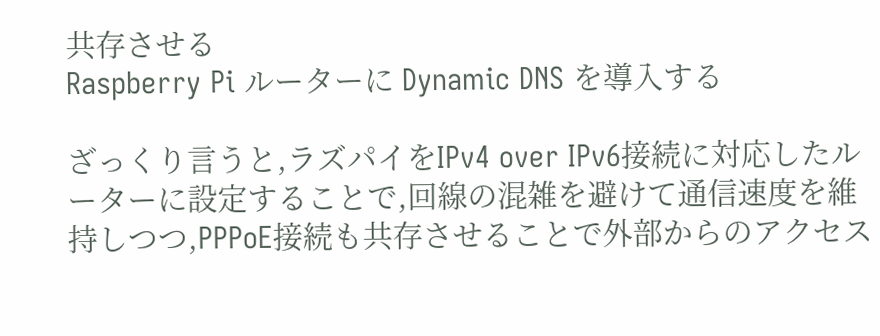共存させる
Raspberry Pi ルーターに Dynamic DNS を導入する

ざっくり言うと,ラズパイをIPv4 over IPv6接続に対応したルーターに設定することで,回線の混雑を避けて通信速度を維持しつつ,PPPoE接続も共存させることで外部からのアクセス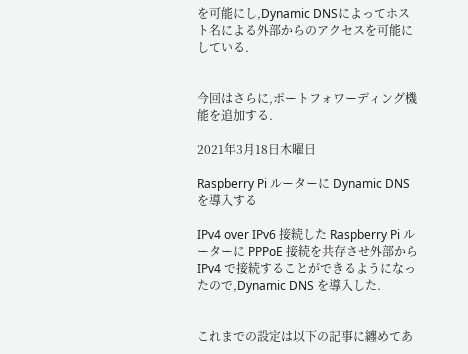を可能にし,Dynamic DNSによってホスト名による外部からのアクセスを可能にしている.


今回はさらに,ポートフォワーディング機能を追加する.

2021年3月18日木曜日

Raspberry Pi ルーターに Dynamic DNS を導入する

IPv4 over IPv6 接続した Raspberry Pi ルーターに PPPoE 接続を共存させ外部から IPv4 で接続することができるようになったので,Dynamic DNS を導入した.


これまでの設定は以下の記事に纏めてあ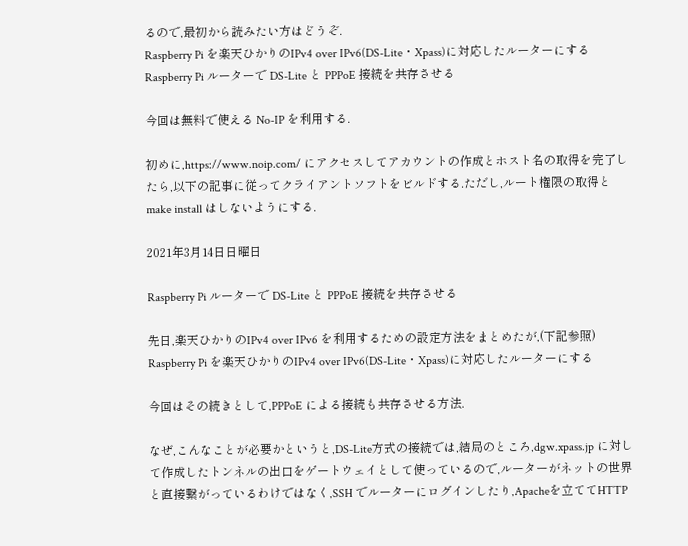るので,最初から読みたい方はどうぞ.
Raspberry Pi を楽天ひかりのIPv4 over IPv6(DS-Lite・Xpass)に対応したルーターにする
Raspberry Pi ルーターで DS-Lite と PPPoE 接続を共存させる

今回は無料で使える No-IP を利用する.

初めに,https://www.noip.com/ にアクセスしてアカウントの作成とホスト名の取得を完了したら,以下の記事に従ってクライアントソフトをビルドする.ただし,ルート権限の取得と make install はしないようにする.

2021年3月14日日曜日

Raspberry Pi ルーターで DS-Lite と PPPoE 接続を共存させる

先日,楽天ひかりのIPv4 over IPv6 を利用するための設定方法をまとめたが,(下記参照)
Raspberry Pi を楽天ひかりのIPv4 over IPv6(DS-Lite・Xpass)に対応したルーターにする

今回はその続きとして,PPPoE による接続も共存させる方法.

なぜ,こんなことが必要かというと,DS-Lite方式の接続では,結局のところ,dgw.xpass.jp に対して作成したトンネルの出口をゲートウェイとして使っているので,ルーターがネットの世界と直接繋がっているわけではなく,SSH でルーターにログインしたり,Apacheを立ててHTTP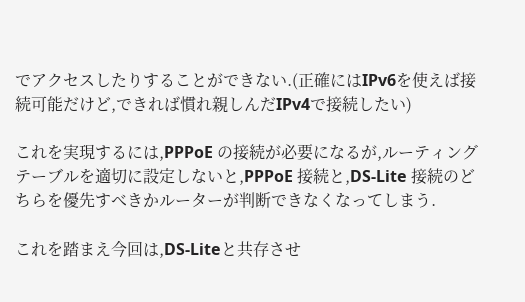でアクセスしたりすることができない.(正確にはIPv6を使えば接続可能だけど,できれば慣れ親しんだIPv4で接続したい)

これを実現するには,PPPoE の接続が必要になるが,ルーティングテーブルを適切に設定しないと,PPPoE 接続と,DS-Lite 接続のどちらを優先すべきかルーターが判断できなくなってしまう.

これを踏まえ今回は,DS-Liteと共存させ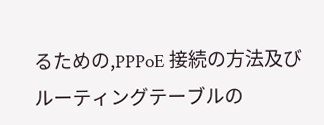るための,PPPoE 接続の方法及びルーティングテーブルの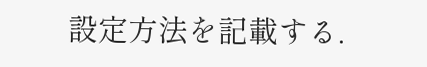設定方法を記載する.